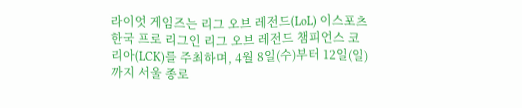라이엇 게임즈는 리그 오브 레전드(LoL) 이스포츠 한국 프로 리그인 리그 오브 레전드 챔피언스 코리아(LCK)를 주최하며, 4월 8일(수)부터 12일(일)까지 서울 종로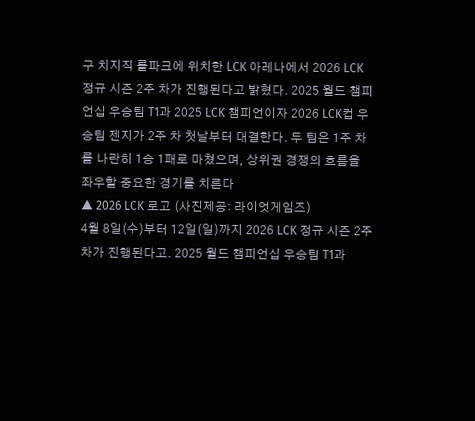구 치지직 롤파크에 위치한 LCK 아레나에서 2026 LCK 정규 시즌 2주 차가 진행된다고 밝혔다. 2025 월드 챔피언십 우승팀 T1과 2025 LCK 챔피언이자 2026 LCK컵 우승팀 젠지가 2주 차 첫날부터 대결한다. 두 팀은 1주 차를 나란히 1승 1패로 마쳤으며, 상위권 경쟁의 흐름을 좌우할 중요한 경기를 치른다
▲ 2026 LCK 로고 (사진제공: 라이엇게임즈)
4월 8일(수)부터 12일(일)까지 2026 LCK 정규 시즌 2주 차가 진행된다고. 2025 월드 챔피언십 우승팀 T1과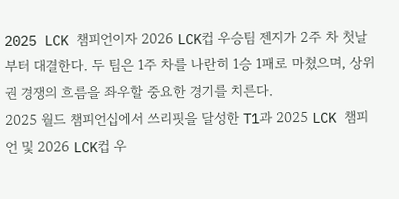2025 LCK 챔피언이자 2026 LCK컵 우승팀 젠지가 2주 차 첫날부터 대결한다. 두 팀은 1주 차를 나란히 1승 1패로 마쳤으며, 상위권 경쟁의 흐름을 좌우할 중요한 경기를 치른다.
2025 월드 챔피언십에서 쓰리핏을 달성한 T1과 2025 LCK 챔피언 및 2026 LCK컵 우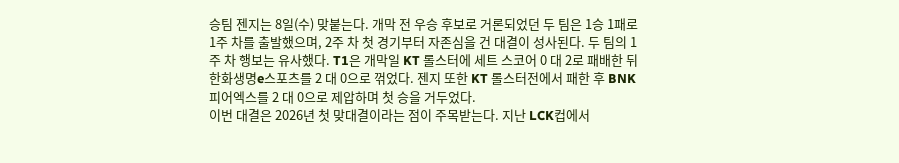승팀 젠지는 8일(수) 맞붙는다. 개막 전 우승 후보로 거론되었던 두 팀은 1승 1패로 1주 차를 출발했으며, 2주 차 첫 경기부터 자존심을 건 대결이 성사된다. 두 팀의 1주 차 행보는 유사했다. T1은 개막일 KT 롤스터에 세트 스코어 0 대 2로 패배한 뒤 한화생명e스포츠를 2 대 0으로 꺾었다. 젠지 또한 KT 롤스터전에서 패한 후 BNK 피어엑스를 2 대 0으로 제압하며 첫 승을 거두었다.
이번 대결은 2026년 첫 맞대결이라는 점이 주목받는다. 지난 LCK컵에서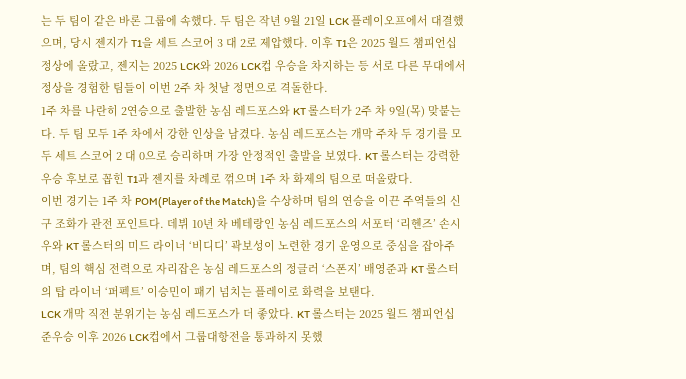는 두 팀이 같은 바론 그룹에 속했다. 두 팀은 작년 9월 21일 LCK 플레이오프에서 대결했으며, 당시 젠지가 T1을 세트 스코어 3 대 2로 제압했다. 이후 T1은 2025 월드 챔피언십 정상에 올랐고, 젠지는 2025 LCK와 2026 LCK컵 우승을 차지하는 등 서로 다른 무대에서 정상을 경험한 팀들이 이번 2주 차 첫날 정면으로 격돌한다.
1주 차를 나란히 2연승으로 출발한 농심 레드포스와 KT 롤스터가 2주 차 9일(목) 맞붙는다. 두 팀 모두 1주 차에서 강한 인상을 남겼다. 농심 레드포스는 개막 주차 두 경기를 모두 세트 스코어 2 대 0으로 승리하며 가장 안정적인 출발을 보였다. KT 롤스터는 강력한 우승 후보로 꼽힌 T1과 젠지를 차례로 꺾으며 1주 차 화제의 팀으로 떠올랐다.
이번 경기는 1주 차 POM(Player of the Match)을 수상하며 팀의 연승을 이끈 주역들의 신구 조화가 관전 포인트다. 데뷔 10년 차 베테랑인 농심 레드포스의 서포터 ‘리헨즈’ 손시우와 KT 롤스터의 미드 라이너 ‘비디디’ 곽보성이 노련한 경기 운영으로 중심을 잡아주며, 팀의 핵심 전력으로 자리잡은 농심 레드포스의 정글러 ‘스폰지’ 배영준과 KT 롤스터의 탑 라이너 ‘퍼펙트’ 이승민이 패기 넘치는 플레이로 화력을 보탠다.
LCK 개막 직전 분위기는 농심 레드포스가 더 좋았다. KT 롤스터는 2025 월드 챔피언십 준우승 이후 2026 LCK컵에서 그룹대항전을 통과하지 못했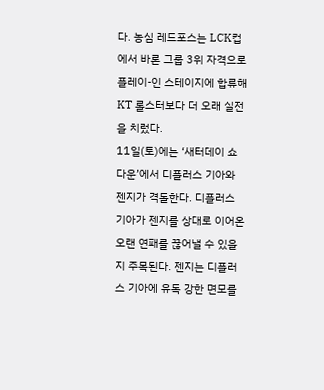다. 농심 레드포스는 LCK컵에서 바론 그룹 3위 자격으로 플레이-인 스테이지에 합류해 KT 롤스터보다 더 오래 실전을 치렀다.
11일(토)에는 ‘새터데이 쇼다운’에서 디플러스 기아와 젠지가 격돌한다. 디플러스 기아가 젠지를 상대로 이어온 오랜 연패를 끊어낼 수 있을지 주목된다. 젠지는 디플러스 기아에 유독 강한 면모를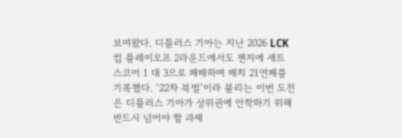보여왔다. 디플러스 기아는 지난 2026 LCK컵 플레이오프 2라운드에서도 젠지에 세트 스코어 1 대 3으로 패배하며 매치 21연패를 기록했다. ‘22차 북벌’이라 불리는 이번 도전은 디플러스 기아가 상위권에 안착하기 위해 반드시 넘어야 할 과제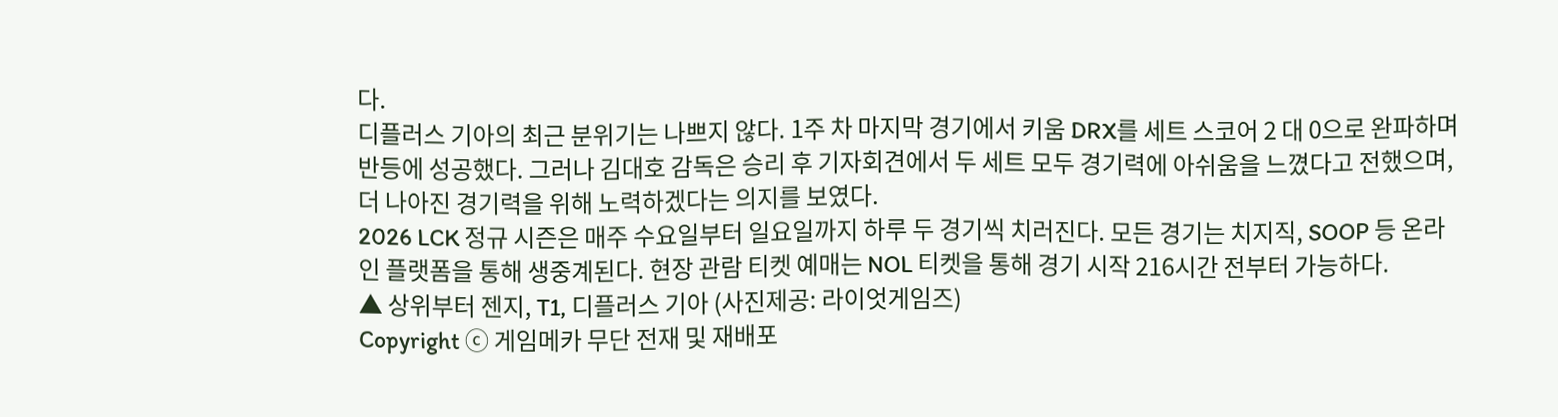다.
디플러스 기아의 최근 분위기는 나쁘지 않다. 1주 차 마지막 경기에서 키움 DRX를 세트 스코어 2 대 0으로 완파하며 반등에 성공했다. 그러나 김대호 감독은 승리 후 기자회견에서 두 세트 모두 경기력에 아쉬움을 느꼈다고 전했으며, 더 나아진 경기력을 위해 노력하겠다는 의지를 보였다.
2026 LCK 정규 시즌은 매주 수요일부터 일요일까지 하루 두 경기씩 치러진다. 모든 경기는 치지직, SOOP 등 온라인 플랫폼을 통해 생중계된다. 현장 관람 티켓 예매는 NOL 티켓을 통해 경기 시작 216시간 전부터 가능하다.
▲ 상위부터 젠지, T1, 디플러스 기아 (사진제공: 라이엇게임즈)
Copyright ⓒ 게임메카 무단 전재 및 재배포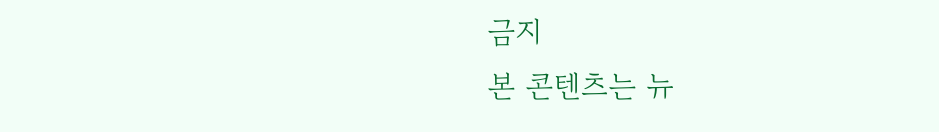금지
본 콘텐츠는 뉴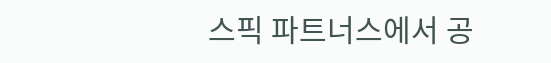스픽 파트너스에서 공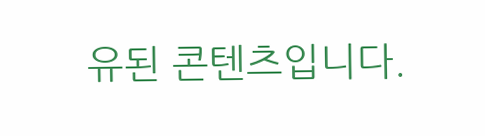유된 콘텐츠입니다.